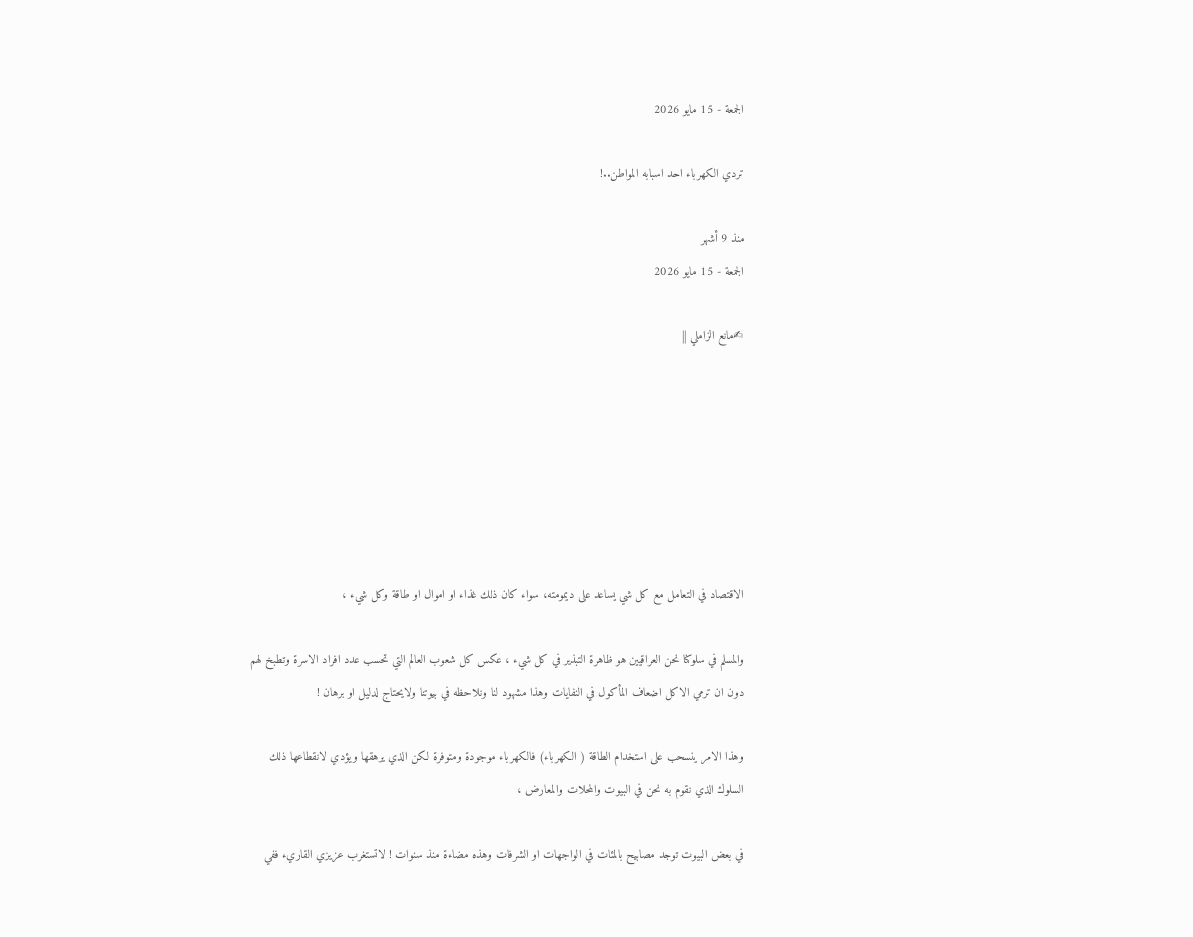الجمعة - 15 مايو 2026

تردي الكهرباء احد اسبابه المواطن..!

منذ 9 أشهر
الجمعة - 15 مايو 2026

✍مانع الزاملي ||







الاقتصاد في التعامل مع كل شي يساعد على ديمومته، سواء كان ذلك غذاء او اموال او طاقة وكل شيء ،

والمسلم في سلوكنا نحن العراقيين هو ظاهرة التبذير في كل شيء ، عكس كل شعوب العالم التي تحسب عدد افراد الاسرة وتطبخ لهم دون ان ترمي الاكل اضعاف المأكول في النفايات وهذا مشهود لنا ونلاحظه في بيوتنا ولايحتاج لدليل او برهان !

وهذا الامر ينسحب على استخدام الطاقة ( الكهرباء) فالكهرباء موجودة ومتوفرة لكن الذي يرهقها ويؤدي لانقطاعها ذلك السلوك الذي نقوم به نحن في البيوت والمحلات والمعارض ،

في بعض البيوت توجد مصابيح بالمئات في الواجهات او الشرفات وهذه مضاءة منذ سنوات ! لاتستغرب عزيزي القاريء ففي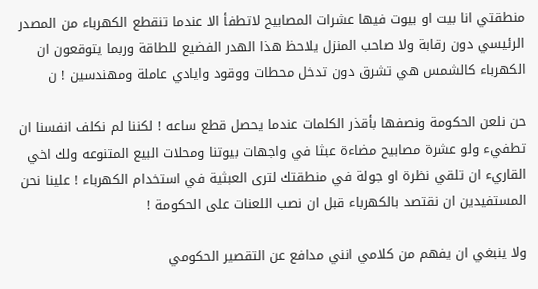منطقتي انا بيت او بيوت فيها عشرات المصابيح لاتطفأ الا عندما تنقطع الكهرباء من المصدر الرئيسي دون رقابة ولا صاحب المنزل يلاحظ هذا الهدر الفضيع للطاقة وربما يتوقعون ان الكهرباء كالشمس هي تشرق دون تدخل محطات ووقود وايادي عاملة ومهندسين ! ن

حن نلعن الحكومة ونصفها بأقذر الكلمات عندما يحصل قطع ساعه ! لكننا لم نكلف انفسنا ان تطفيء ولو عشرة مصابيح مضاءة عبثا في واجهات بيوتنا ومحلات البيع المتنوعه ولك اخي القاريء ان تلقي نظرة او جولة في منطقتك لترى العبثية في استخدام الكهرباء ! علينا نحن المستفيدين ان نقتصد بالكهرباء قبل ان نصب اللعنات على الحكومة !

ولا ينبغي ان يفهم من كلامي انني مدافع عن التقصير الحكومي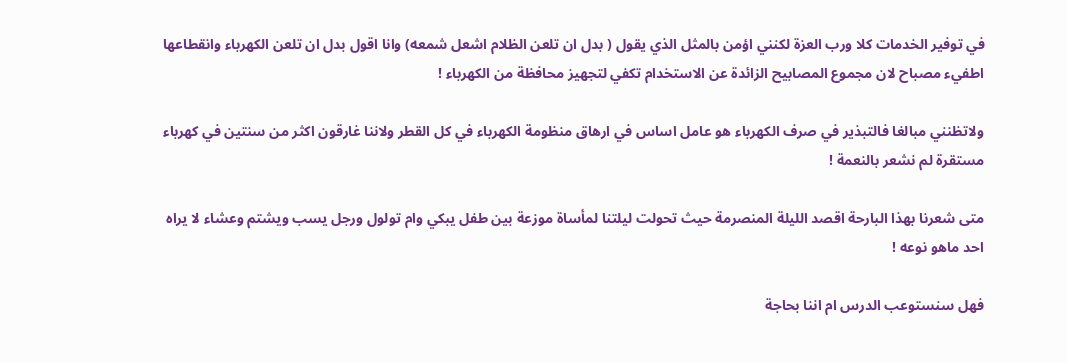في توفير الخدمات كلا ورب العزة لكنني اؤمن بالمثل الذي يقول ( بدل ان تلعن الظلام اشعل شمعه) وانا اقول بدل ان تلعن الكهرباء وانقطاعها اطفيء مصباح لان مجموع المصابيح الزائدة عن الاستخدام تكفي لتجهيز محافظة من الكهرباء !

ولاتظنني مبالغا فالتبذير في صرف الكهرباء هو عامل اساس في ارهاق منظومة الكهرباء في كل القطر ولاننا غارقون اكثر من سنتين في كهرباء مستقرة لم نشعر بالنعمة !

متى شعرنا بهذا البارحة اقصد الليلة المنصرمة حيث تحولت ليلتنا لمأساة موزعة بين طفل يبكي وام تولول ورجل يسب ويشتم وعشاء لا يراه احد ماهو نوعه !

فهل سنستوعب الدرس ام اننا بحاجة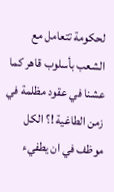لحكومة تتعامل مع الشعب بأسلوب قاهر كما عشنا في عقود مظلمة في زمن الطاغية !؟ الكل موظف في ان يطفيء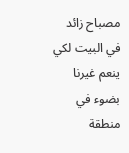مصباح زائد في البيت لكي ينعم غيرنا بضوء في منطقة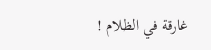غارقة في الظلام !